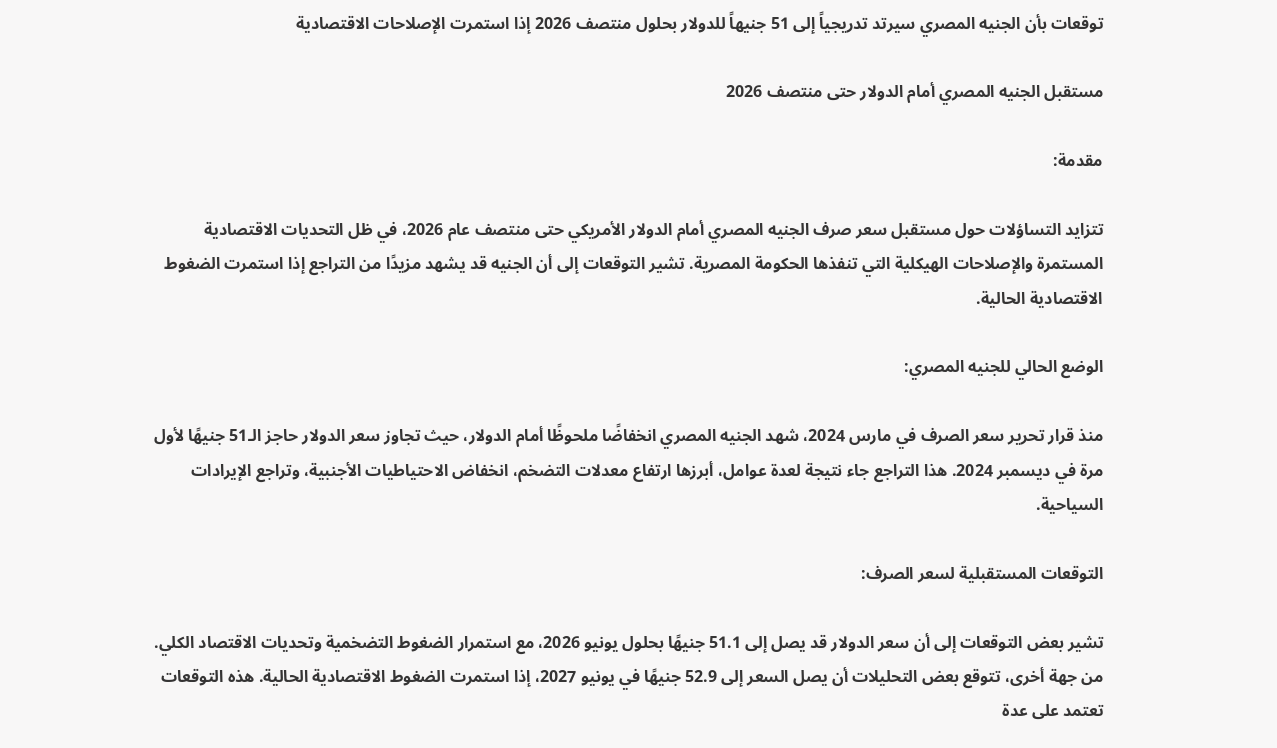توقعات بأن الجنيه المصري سيرتد تدريجياً إلى 51 جنيهاً للدولار بحلول منتصف 2026 إذا استمرت الإصلاحات الاقتصادية

مستقبل الجنيه المصري أمام الدولار حتى منتصف 2026

مقدمة:

تتزايد التساؤلات حول مستقبل سعر صرف الجنيه المصري أمام الدولار الأمريكي حتى منتصف عام 2026، في ظل التحديات الاقتصادية المستمرة والإصلاحات الهيكلية التي تنفذها الحكومة المصرية. تشير التوقعات إلى أن الجنيه قد يشهد مزيدًا من التراجع إذا استمرت الضغوط الاقتصادية الحالية.

الوضع الحالي للجنيه المصري:

منذ قرار تحرير سعر الصرف في مارس 2024، شهد الجنيه المصري انخفاضًا ملحوظًا أمام الدولار، حيث تجاوز سعر الدولار حاجز الـ51 جنيهًا لأول مرة في ديسمبر 2024. هذا التراجع جاء نتيجة لعدة عوامل، أبرزها ارتفاع معدلات التضخم، انخفاض الاحتياطيات الأجنبية، وتراجع الإيرادات السياحية.

التوقعات المستقبلية لسعر الصرف:

تشير بعض التوقعات إلى أن سعر الدولار قد يصل إلى 51.1 جنيهًا بحلول يونيو 2026، مع استمرار الضغوط التضخمية وتحديات الاقتصاد الكلي. من جهة أخرى، تتوقع بعض التحليلات أن يصل السعر إلى 52.9 جنيهًا في يونيو 2027، إذا استمرت الضغوط الاقتصادية الحالية. هذه التوقعات تعتمد على عدة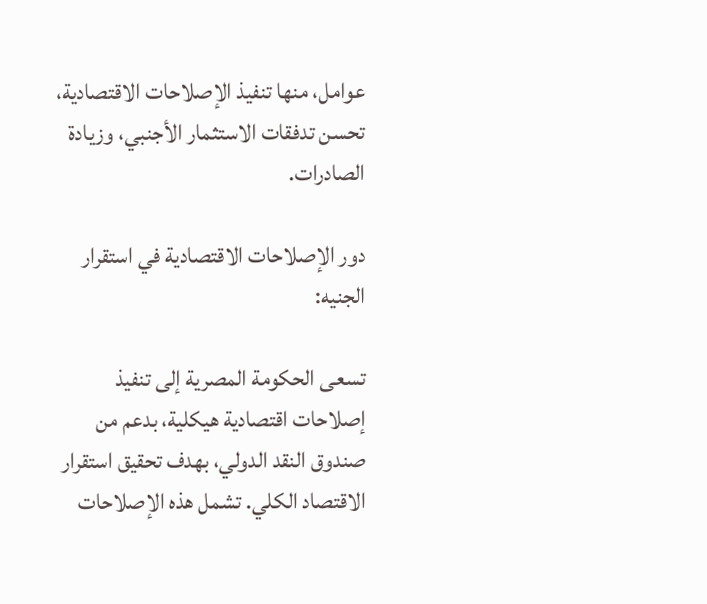عوامل، منها تنفيذ الإصلاحات الاقتصادية، تحسن تدفقات الاستثمار الأجنبي، وزيادة الصادرات.

دور الإصلاحات الاقتصادية في استقرار الجنيه:

تسعى الحكومة المصرية إلى تنفيذ إصلاحات اقتصادية هيكلية، بدعم من صندوق النقد الدولي، بهدف تحقيق استقرار الاقتصاد الكلي. تشمل هذه الإصلاحات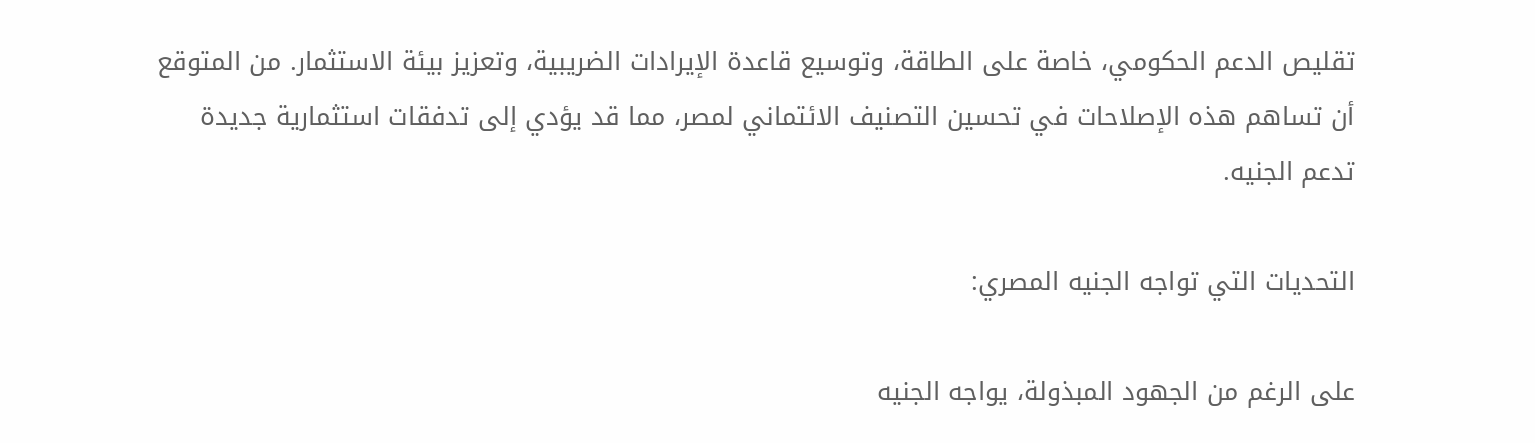تقليص الدعم الحكومي، خاصة على الطاقة، وتوسيع قاعدة الإيرادات الضريبية، وتعزيز بيئة الاستثمار. من المتوقع أن تساهم هذه الإصلاحات في تحسين التصنيف الائتماني لمصر، مما قد يؤدي إلى تدفقات استثمارية جديدة تدعم الجنيه.

التحديات التي تواجه الجنيه المصري:

على الرغم من الجهود المبذولة، يواجه الجنيه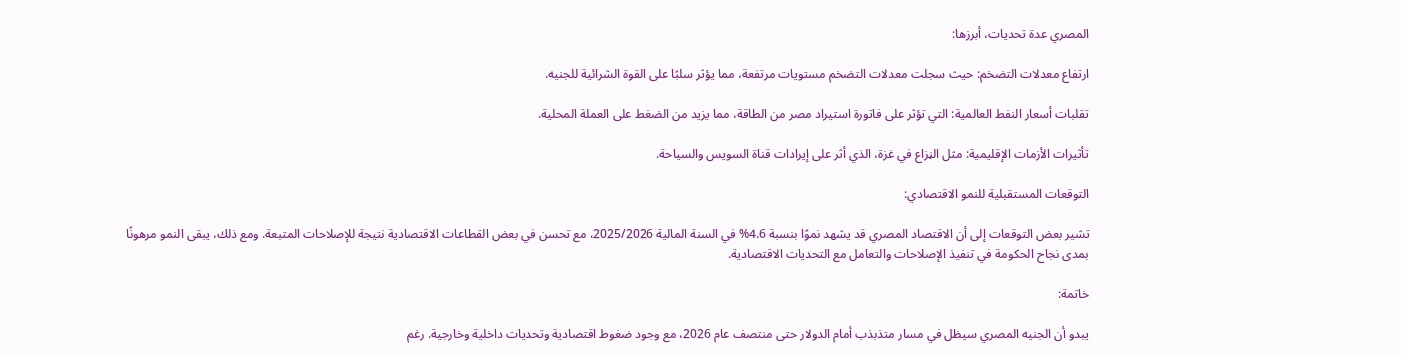المصري عدة تحديات، أبرزها:

ارتفاع معدلات التضخم: حيث سجلت معدلات التضخم مستويات مرتفعة، مما يؤثر سلبًا على القوة الشرائية للجنيه.

تقلبات أسعار النفط العالمية: التي تؤثر على فاتورة استيراد مصر من الطاقة، مما يزيد من الضغط على العملة المحلية.

تأثيرات الأزمات الإقليمية: مثل الڼزاع في غزة، الذي أثر على إيرادات قناة السويس والسياحة.

التوقعات المستقبلية للنمو الاقتصادي:

تشير بعض التوقعات إلى أن الاقتصاد المصري قد يشهد نموًا بنسبة 4.6% في السنة المالية 2025/2026، مع تحسن في بعض القطاعات الاقتصادية نتيجة للإصلاحات المتبعة. ومع ذلك، يبقى النمو مرهونًا بمدى نجاح الحكومة في تنفيذ الإصلاحات والتعامل مع التحديات الاقتصادية.

خاتمة:

يبدو أن الجنيه المصري سيظل في مسار متذبذب أمام الدولار حتى منتصف عام 2026، مع وجود ضغوط اقتصادية وتحديات داخلية وخارجية. رغم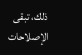ذلك، تبقى الإصلاحات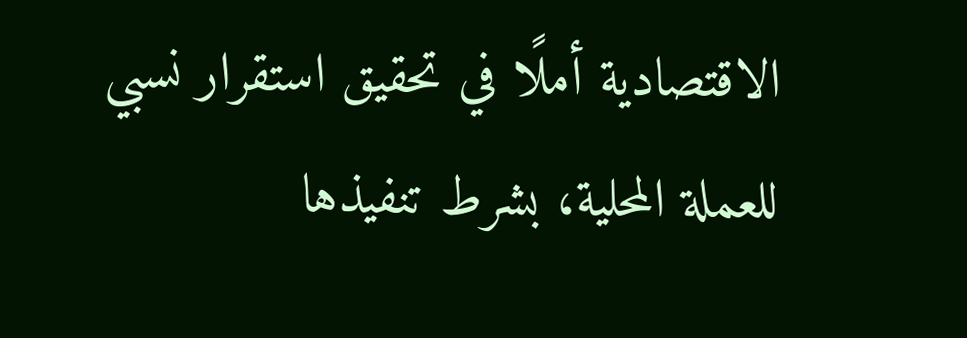الاقتصادية أملًا في تحقيق استقرار نسبي للعملة المحلية، بشرط تنفيذها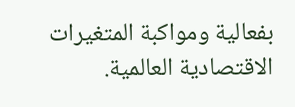بفعالية ومواكبة المتغيرات الاقتصادية العالمية.